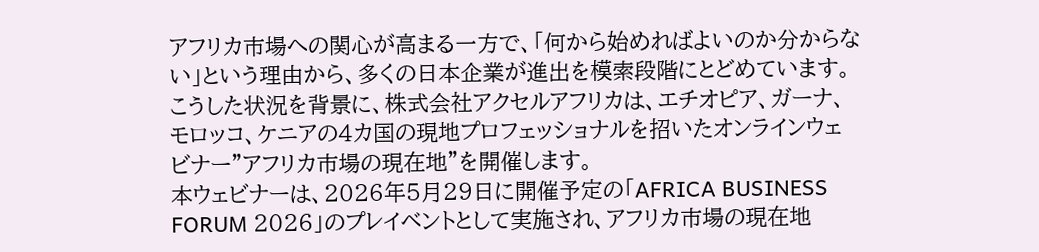アフリカ市場への関心が高まる一方で、「何から始めればよいのか分からない」という理由から、多くの日本企業が進出を模索段階にとどめています。
こうした状況を背景に、株式会社アクセルアフリカは、エチオピア、ガーナ、モロッコ、ケニアの4カ国の現地プロフェッショナルを招いたオンラインウェビナー”アフリカ市場の現在地”を開催します。
本ウェビナーは、2026年5月29日に開催予定の「AFRICA BUSINESS FORUM 2026」のプレイベントとして実施され、アフリカ市場の現在地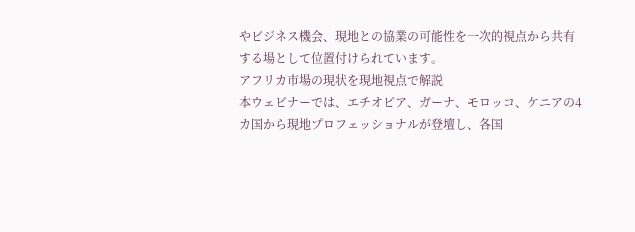やビジネス機会、現地との協業の可能性を一次的視点から共有する場として位置付けられています。
アフリカ市場の現状を現地視点で解説
本ウェビナーでは、エチオピア、ガーナ、モロッコ、ケニアの4カ国から現地プロフェッショナルが登壇し、各国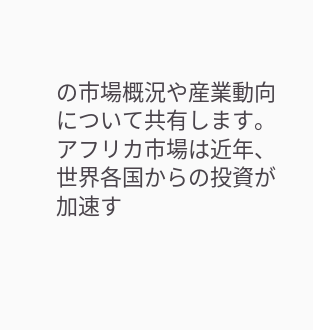の市場概況や産業動向について共有します。
アフリカ市場は近年、世界各国からの投資が加速す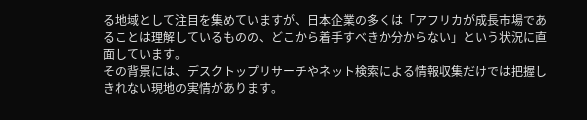る地域として注目を集めていますが、日本企業の多くは「アフリカが成長市場であることは理解しているものの、どこから着手すべきか分からない」という状況に直面しています。
その背景には、デスクトップリサーチやネット検索による情報収集だけでは把握しきれない現地の実情があります。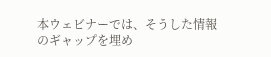本ウェビナーでは、そうした情報のギャップを埋め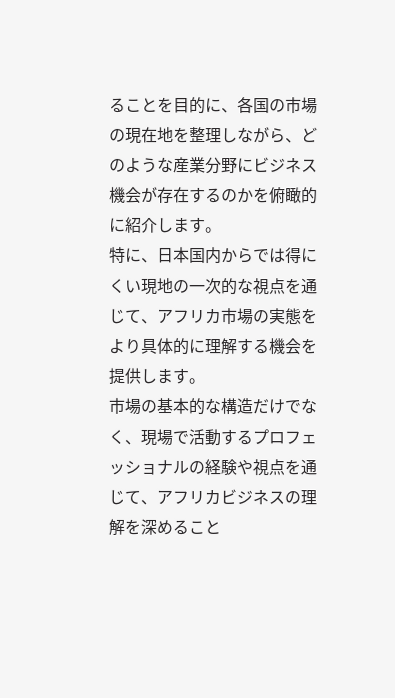ることを目的に、各国の市場の現在地を整理しながら、どのような産業分野にビジネス機会が存在するのかを俯瞰的に紹介します。
特に、日本国内からでは得にくい現地の一次的な視点を通じて、アフリカ市場の実態をより具体的に理解する機会を提供します。
市場の基本的な構造だけでなく、現場で活動するプロフェッショナルの経験や視点を通じて、アフリカビジネスの理解を深めること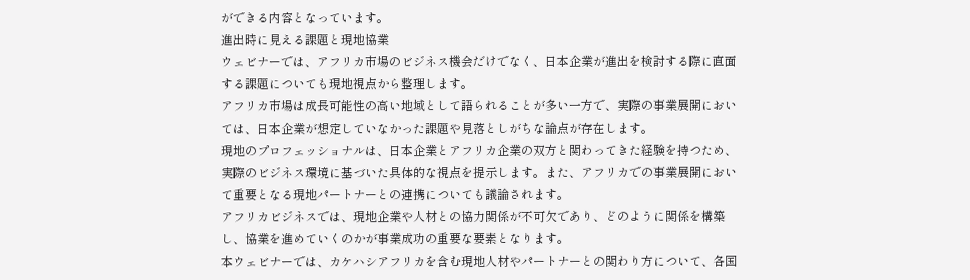ができる内容となっています。
進出時に見える課題と現地協業
ウェビナーでは、アフリカ市場のビジネス機会だけでなく、日本企業が進出を検討する際に直面する課題についても現地視点から整理します。
アフリカ市場は成長可能性の高い地域として語られることが多い一方で、実際の事業展開においては、日本企業が想定していなかった課題や見落としがちな論点が存在します。
現地のプロフェッショナルは、日本企業とアフリカ企業の双方と関わってきた経験を持つため、実際のビジネス環境に基づいた具体的な視点を提示します。また、アフリカでの事業展開において重要となる現地パートナーとの連携についても議論されます。
アフリカビジネスでは、現地企業や人材との協力関係が不可欠であり、どのように関係を構築し、協業を進めていくのかが事業成功の重要な要素となります。
本ウェビナーでは、カケハシアフリカを含む現地人材やパートナーとの関わり方について、各国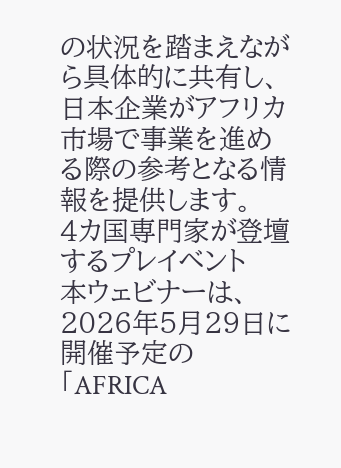の状況を踏まえながら具体的に共有し、日本企業がアフリカ市場で事業を進める際の参考となる情報を提供します。
4カ国専門家が登壇するプレイベント
本ウェビナーは、2026年5月29日に開催予定の「AFRICA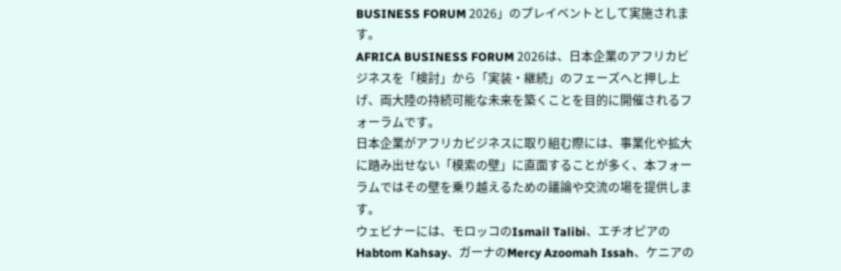BUSINESS FORUM 2026」のプレイベントとして実施されます。
AFRICA BUSINESS FORUM 2026は、日本企業のアフリカビジネスを「検討」から「実装・継続」のフェーズへと押し上げ、両大陸の持続可能な未来を築くことを目的に開催されるフォーラムです。
日本企業がアフリカビジネスに取り組む際には、事業化や拡大に踏み出せない「模索の壁」に直面することが多く、本フォーラムではその壁を乗り越えるための議論や交流の場を提供します。
ウェビナーには、モロッコのIsmail Talibi、エチオピアのHabtom Kahsay、ガーナのMercy Azoomah Issah、ケニアの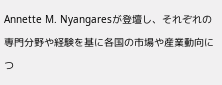Annette M. Nyangaresが登壇し、それぞれの専門分野や経験を基に各国の市場や産業動向につ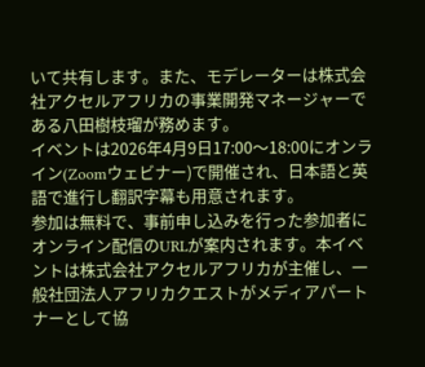いて共有します。また、モデレーターは株式会社アクセルアフリカの事業開発マネージャーである八田樹枝瑠が務めます。
イベントは2026年4月9日17:00〜18:00にオンライン(Zoomウェビナー)で開催され、日本語と英語で進行し翻訳字幕も用意されます。
参加は無料で、事前申し込みを行った参加者にオンライン配信のURLが案内されます。本イベントは株式会社アクセルアフリカが主催し、一般社団法人アフリカクエストがメディアパートナーとして協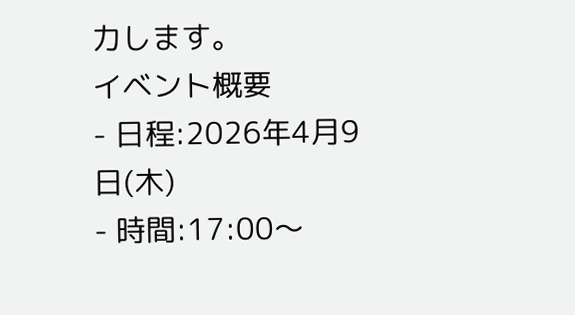力します。
イベント概要
- 日程:2026年4月9日(木)
- 時間:17:00〜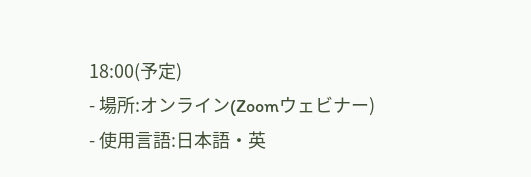18:00(予定)
- 場所:オンライン(Zoomウェビナー)
- 使用言語:日本語・英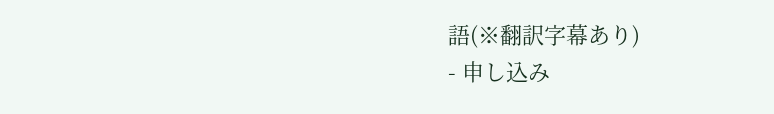語(※翻訳字幕あり)
- 申し込み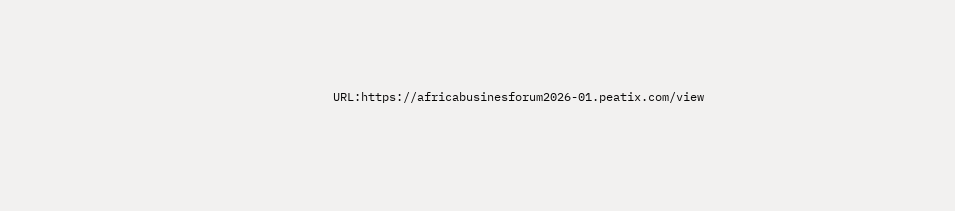URL:https://africabusinesforum2026-01.peatix.com/view